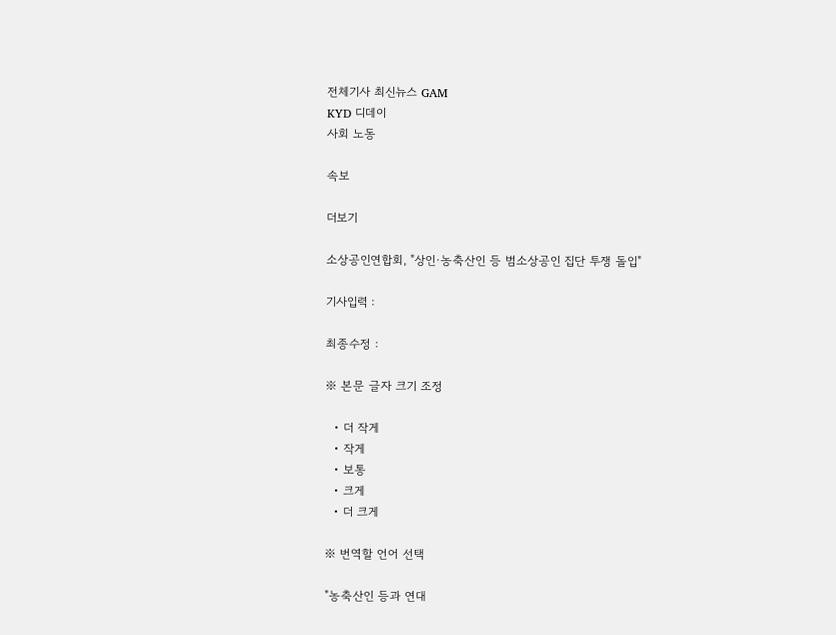전체기사 최신뉴스 GAM
KYD 디데이
사회 노동

속보

더보기

소상공인연합회, "상인·농축산인 등 범소상공인 집단 투쟁 돌입"

기사입력 :

최종수정 :

※ 본문 글자 크기 조정

  • 더 작게
  • 작게
  • 보통
  • 크게
  • 더 크게

※ 번역할 언어 선택

"농축산인 등과 연대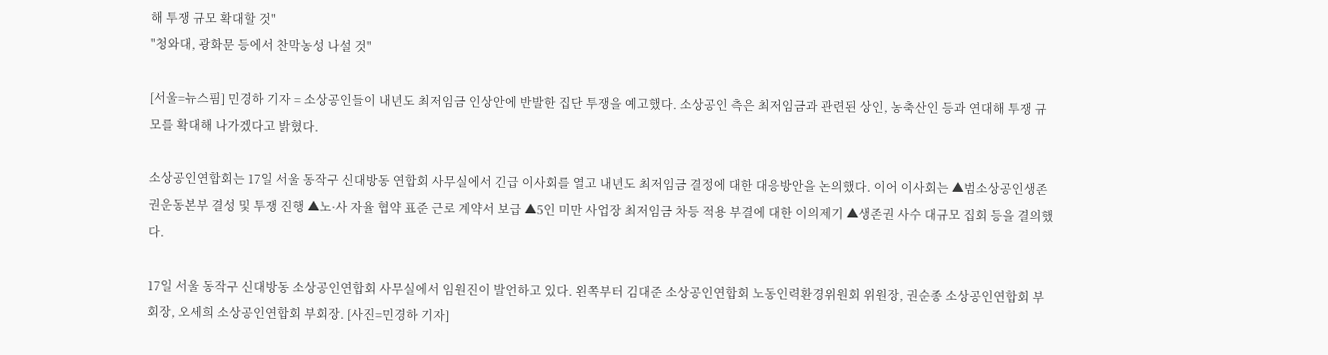해 투쟁 규모 확대할 것"
"청와대, 광화문 등에서 찬막농성 나설 것"

[서울=뉴스핌] 민경하 기자 = 소상공인들이 내년도 최저임금 인상안에 반발한 집단 투쟁을 예고했다. 소상공인 측은 최저임금과 관련된 상인, 농축산인 등과 연대해 투쟁 규모를 확대해 나가겠다고 밝혔다.

소상공인연합회는 17일 서울 동작구 신대방동 연합회 사무실에서 긴급 이사회를 열고 내년도 최저임금 결정에 대한 대응방안을 논의했다. 이어 이사회는 ▲범소상공인생존권운동본부 결성 및 투쟁 진행 ▲노·사 자율 협약 표준 근로 계약서 보급 ▲5인 미만 사업장 최저임금 차등 적용 부결에 대한 이의제기 ▲생존권 사수 대규모 집회 등을 결의했다.

17일 서울 동작구 신대방동 소상공인연합회 사무실에서 임원진이 발언하고 있다. 왼쪽부터 김대준 소상공인연합회 노동인력환경위원회 위원장, 권순종 소상공인연합회 부회장, 오세희 소상공인연합회 부회장. [사진=민경하 기자]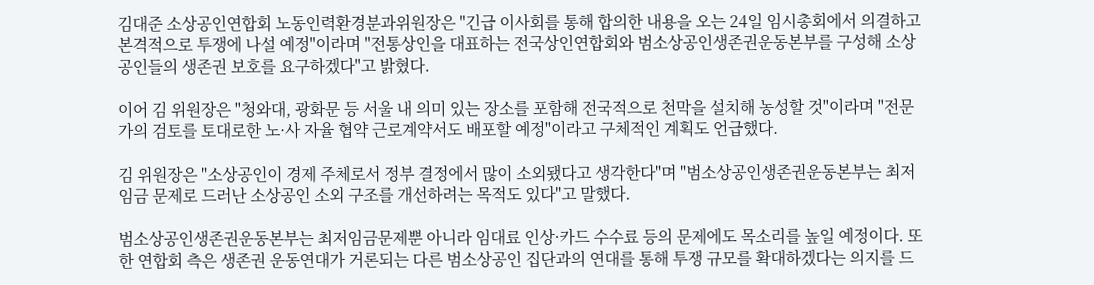김대준 소상공인연합회 노동인력환경분과위원장은 "긴급 이사회를 통해 합의한 내용을 오는 24일 임시총회에서 의결하고 본격적으로 투쟁에 나설 예정"이라며 "전통상인을 대표하는 전국상인연합회와 범소상공인생존권운동본부를 구성해 소상공인들의 생존권 보호를 요구하겠다"고 밝혔다.

이어 김 위원장은 "청와대, 광화문 등 서울 내 의미 있는 장소를 포함해 전국적으로 천막을 설치해 농성할 것"이라며 "전문가의 검토를 토대로한 노·사 자율 협약 근로계약서도 배포할 예정"이라고 구체적인 계획도 언급했다.

김 위원장은 "소상공인이 경제 주체로서 정부 결정에서 많이 소외됐다고 생각한다"며 "범소상공인생존권운동본부는 최저임금 문제로 드러난 소상공인 소외 구조를 개선하려는 목적도 있다"고 말했다.

범소상공인생존권운동본부는 최저임금문제뿐 아니라 임대료 인상·카드 수수료 등의 문제에도 목소리를 높일 예정이다. 또한 연합회 측은 생존권 운동연대가 거론되는 다른 범소상공인 집단과의 연대를 통해 투쟁 규모를 확대하겠다는 의지를 드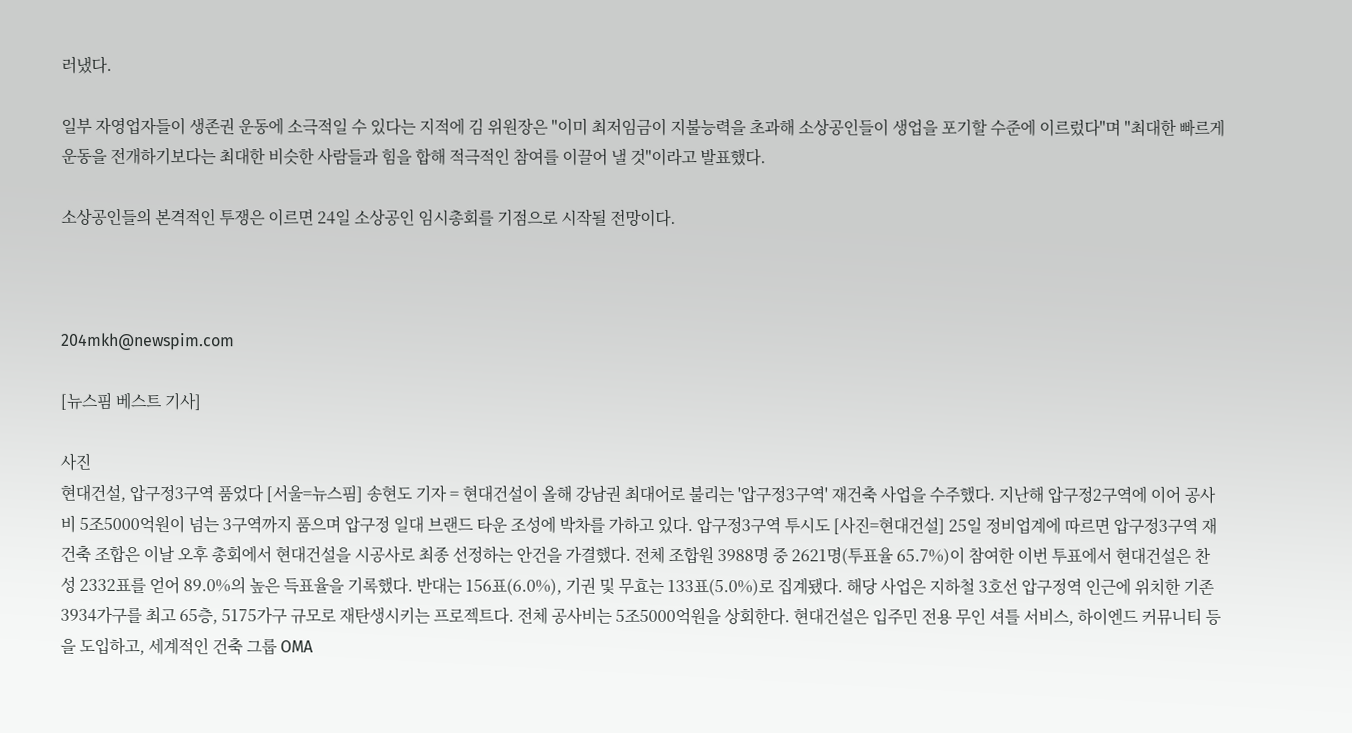러냈다.

일부 자영업자들이 생존권 운동에 소극적일 수 있다는 지적에 김 위원장은 "이미 최저임금이 지불능력을 초과해 소상공인들이 생업을 포기할 수준에 이르렀다"며 "최대한 빠르게 운동을 전개하기보다는 최대한 비슷한 사람들과 힘을 합해 적극적인 참여를 이끌어 낼 것"이라고 발표했다.

소상공인들의 본격적인 투쟁은 이르면 24일 소상공인 임시총회를 기점으로 시작될 전망이다.



204mkh@newspim.com

[뉴스핌 베스트 기사]

사진
현대건설, 압구정3구역 품었다 [서울=뉴스핌] 송현도 기자 = 현대건설이 올해 강남권 최대어로 불리는 '압구정3구역' 재건축 사업을 수주했다. 지난해 압구정2구역에 이어 공사비 5조5000억원이 넘는 3구역까지 품으며 압구정 일대 브랜드 타운 조성에 박차를 가하고 있다. 압구정3구역 투시도 [사진=현대건설] 25일 정비업계에 따르면 압구정3구역 재건축 조합은 이날 오후 총회에서 현대건설을 시공사로 최종 선정하는 안건을 가결했다. 전체 조합원 3988명 중 2621명(투표율 65.7%)이 참여한 이번 투표에서 현대건설은 찬성 2332표를 얻어 89.0%의 높은 득표율을 기록했다. 반대는 156표(6.0%), 기권 및 무효는 133표(5.0%)로 집계됐다. 해당 사업은 지하철 3호선 압구정역 인근에 위치한 기존 3934가구를 최고 65층, 5175가구 규모로 재탄생시키는 프로젝트다. 전체 공사비는 5조5000억원을 상회한다. 현대건설은 입주민 전용 무인 셔틀 서비스, 하이엔드 커뮤니티 등을 도입하고, 세계적인 건축 그룹 OMA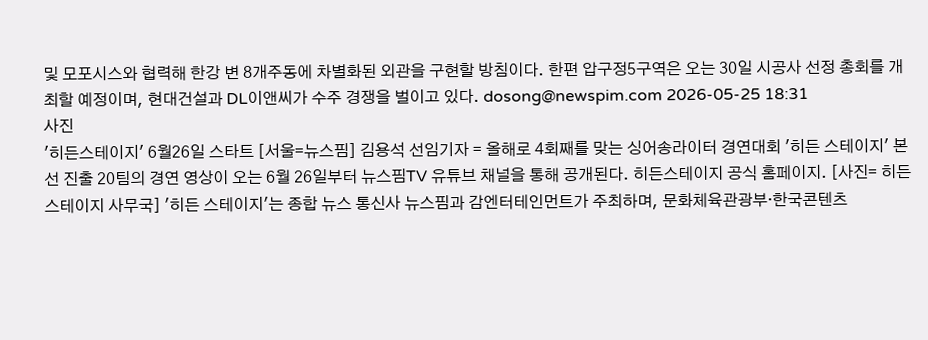및 모포시스와 협력해 한강 변 8개주동에 차별화된 외관을 구현할 방침이다. 한편 압구정5구역은 오는 30일 시공사 선정 총회를 개최할 예정이며, 현대건설과 DL이앤씨가 수주 경쟁을 벌이고 있다. dosong@newspim.com 2026-05-25 18:31
사진
'히든스테이지' 6월26일 스타트 [서울=뉴스핌] 김용석 선임기자 = 올해로 4회째를 맞는 싱어송라이터 경연대회 '히든 스테이지' 본선 진출 20팀의 경연 영상이 오는 6월 26일부터 뉴스핌TV 유튜브 채널을 통해 공개된다. 히든스테이지 공식 홈페이지. [사진= 히든스테이지 사무국] '히든 스테이지'는 종합 뉴스 통신사 뉴스핌과 감엔터테인먼트가 주최하며, 문화체육관광부·한국콘텐츠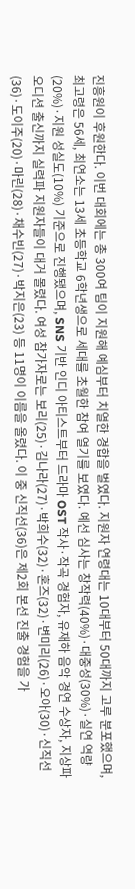진흥원이 후원한다. 이번 대회에는 총 300여 팀이 지원해 예심부터 치열한 경합을 벌였다. 지원자 연령대는 10대부터 50대까지 고루 분포했으며, 최고령은 56세, 최연소는 13세 초등학교 6학년생으로 세대를 초월한 참여 열기를 보였다. 예선 심사는 창작력(40%)·대중성(30%)·실연 역량(20%)·지원 성실도(10%) 기준으로 진행됐으며, SNS 기반 인디 아티스트부터 드라마 OST 작사·작곡 경험자, 유재하 음악 경연 수상자, 지상파 오디션 출신까지 실력파 지원자들이 대거 몰렸다. 여성 참가자로는 보리(25)·김나라(27)·박희수(32)·혼즈(32)·변미리(26)·오아(30)·신직선(36)·도이주(20)·마린(28)·채수빈(27)·박지은(23) 등 11명이 이름을 올렸다. 이 중 신직선(36)은 제2회 본선 진출 경험을 가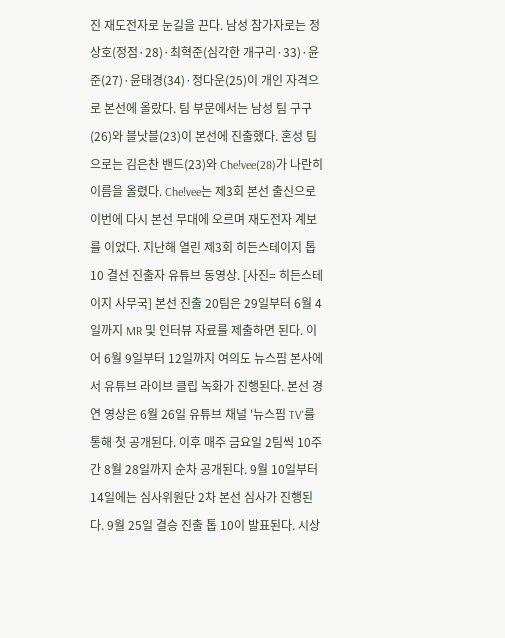진 재도전자로 눈길을 끈다. 남성 참가자로는 정상호(정점·28)·최혁준(심각한 개구리·33)·윤준(27)·윤태경(34)·정다운(25)이 개인 자격으로 본선에 올랐다. 팀 부문에서는 남성 팀 구구(26)와 블낫블(23)이 본선에 진출했다. 혼성 팀으로는 김은찬 밴드(23)와 Che!vee(28)가 나란히 이름을 올렸다. Che!vee는 제3회 본선 출신으로 이번에 다시 본선 무대에 오르며 재도전자 계보를 이었다. 지난해 열린 제3회 히든스테이지 톱10 결선 진출자 유튜브 동영상. [사진= 히든스테이지 사무국] 본선 진출 20팀은 29일부터 6월 4일까지 MR 및 인터뷰 자료를 제출하면 된다. 이어 6월 9일부터 12일까지 여의도 뉴스핌 본사에서 유튜브 라이브 클립 녹화가 진행된다. 본선 경연 영상은 6월 26일 유튜브 채널 '뉴스핌 TV'를 통해 첫 공개된다. 이후 매주 금요일 2팀씩 10주간 8월 28일까지 순차 공개된다. 9월 10일부터 14일에는 심사위원단 2차 본선 심사가 진행된다. 9월 25일 결승 진출 톱 10이 발표된다. 시상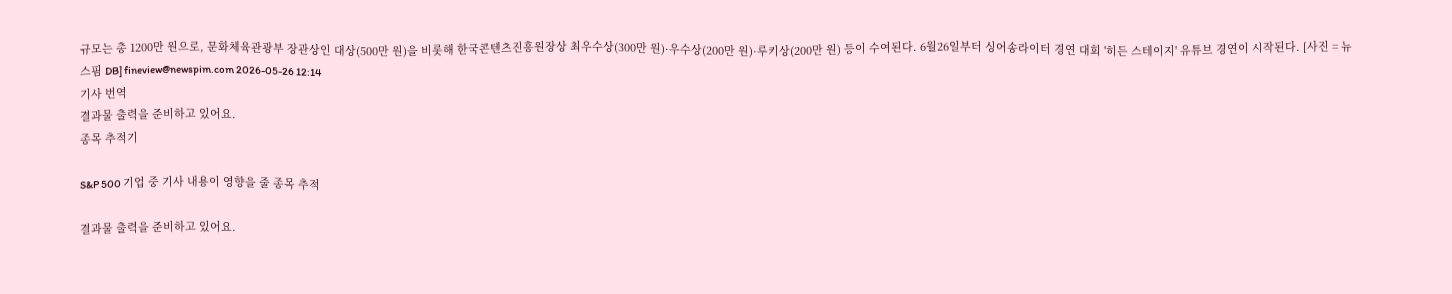규모는 총 1200만 원으로, 문화체육관광부 장관상인 대상(500만 원)을 비롯해 한국콘텐츠진흥원장상 최우수상(300만 원)·우수상(200만 원)·루키상(200만 원) 등이 수여된다. 6월26일부터 싱어송라이터 경연 대회 '히든 스테이지' 유튜브 경연이 시작된다. [사진 = 뉴스핌 DB] fineview@newspim.com 2026-05-26 12:14
기사 번역
결과물 출력을 준비하고 있어요.
종목 추적기

S&P 500 기업 중 기사 내용이 영향을 줄 종목 추적

결과물 출력을 준비하고 있어요.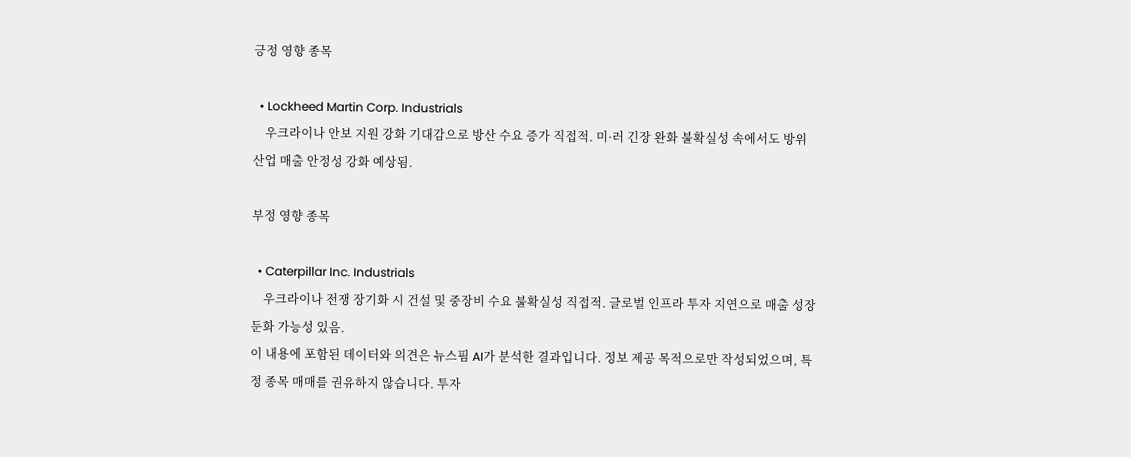긍정 영향 종목

  • Lockheed Martin Corp. Industrials
    우크라이나 안보 지원 강화 기대감으로 방산 수요 증가 직접적. 미·러 긴장 완화 불확실성 속에서도 방위산업 매출 안정성 강화 예상됨.

부정 영향 종목

  • Caterpillar Inc. Industrials
    우크라이나 전쟁 장기화 시 건설 및 중장비 수요 불확실성 직접적. 글로벌 인프라 투자 지연으로 매출 성장 둔화 가능성 있음.
이 내용에 포함된 데이터와 의견은 뉴스핌 AI가 분석한 결과입니다. 정보 제공 목적으로만 작성되었으며, 특정 종목 매매를 권유하지 않습니다. 투자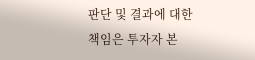판단 및 결과에 대한 책임은 투자자 본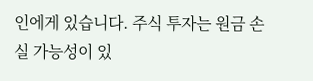인에게 있습니다. 주식 투자는 원금 손실 가능성이 있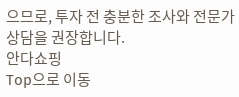으므로, 투자 전 충분한 조사와 전문가 상담을 권장합니다.
안다쇼핑
Top으로 이동